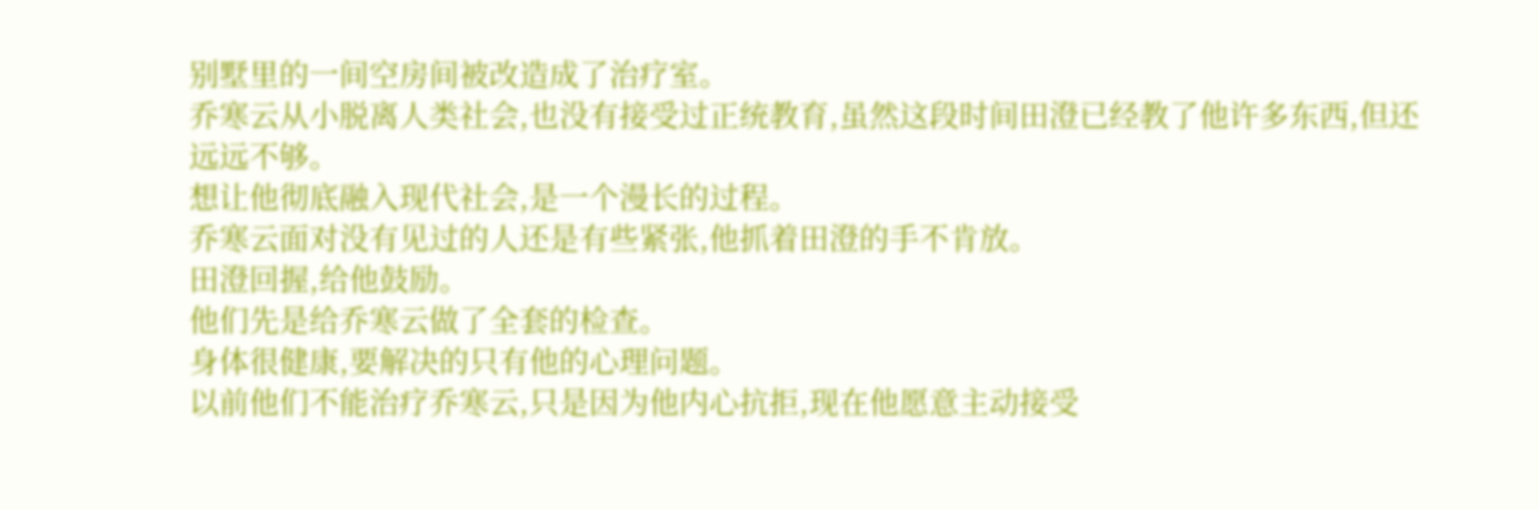别墅里的一间空房间被改造成了治疗室。
乔寒云从小脱离人类社会,也没有接受过正统教育,虽然这段时间田澄已经教了他许多东西,但还远远不够。
想让他彻底融入现代社会,是一个漫长的过程。
乔寒云面对没有见过的人还是有些紧张,他抓着田澄的手不肯放。
田澄回握,给他鼓励。
他们先是给乔寒云做了全套的检查。
身体很健康,要解决的只有他的心理问题。
以前他们不能治疗乔寒云,只是因为他内心抗拒,现在他愿意主动接受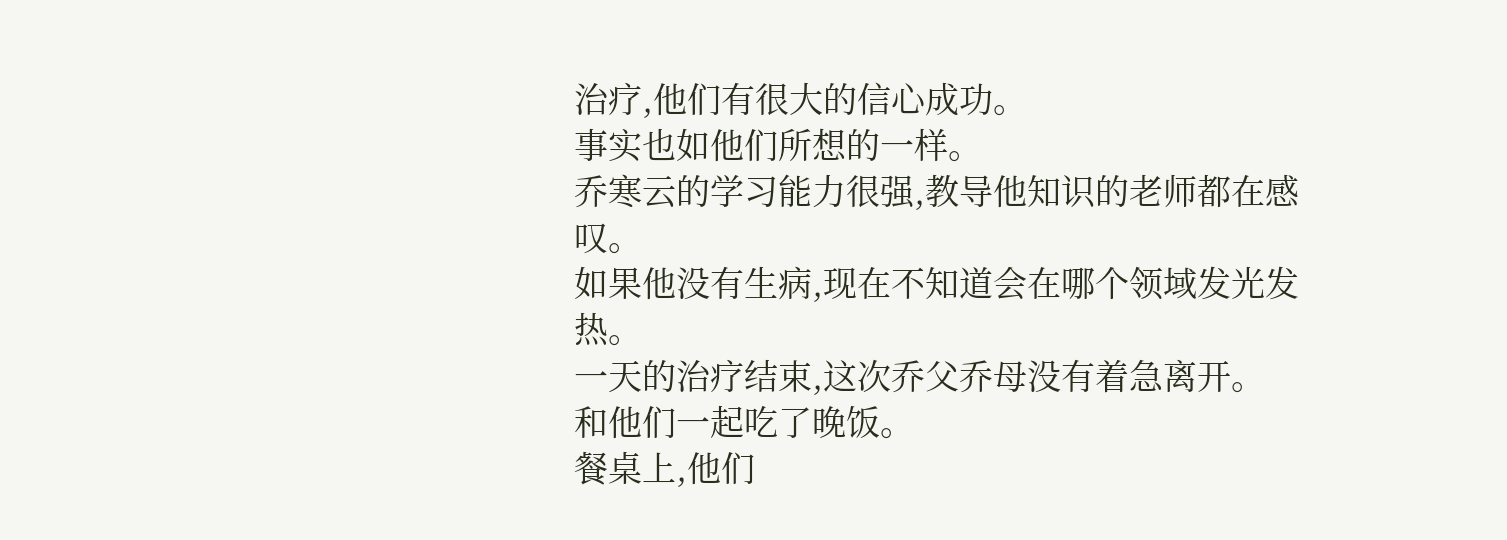治疗,他们有很大的信心成功。
事实也如他们所想的一样。
乔寒云的学习能力很强,教导他知识的老师都在感叹。
如果他没有生病,现在不知道会在哪个领域发光发热。
一天的治疗结束,这次乔父乔母没有着急离开。
和他们一起吃了晚饭。
餐桌上,他们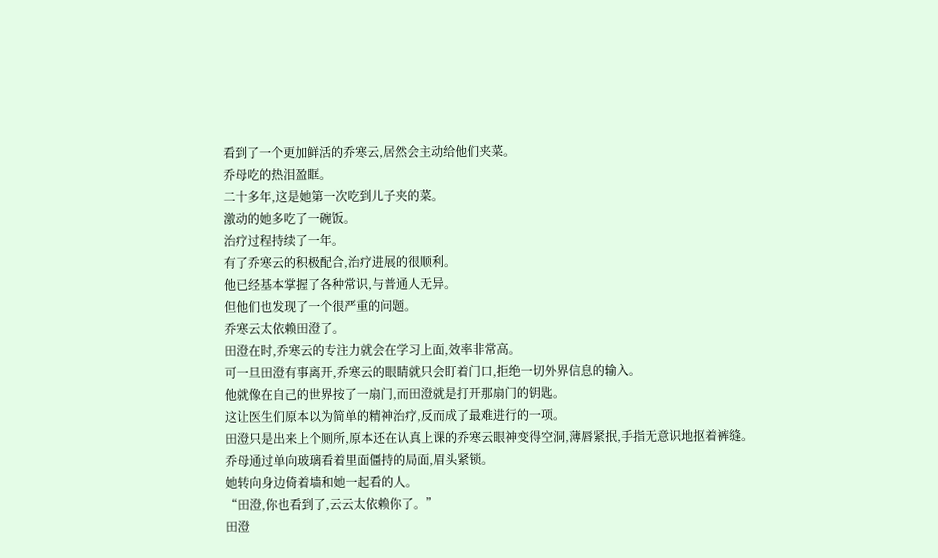看到了一个更加鲜活的乔寒云,居然会主动给他们夹菜。
乔母吃的热泪盈眶。
二十多年,这是她第一次吃到儿子夹的菜。
激动的她多吃了一碗饭。
治疗过程持续了一年。
有了乔寒云的积极配合,治疗进展的很顺利。
他已经基本掌握了各种常识,与普通人无异。
但他们也发现了一个很严重的问题。
乔寒云太依赖田澄了。
田澄在时,乔寒云的专注力就会在学习上面,效率非常高。
可一旦田澄有事离开,乔寒云的眼睛就只会盯着门口,拒绝一切外界信息的输入。
他就像在自己的世界按了一扇门,而田澄就是打开那扇门的钥匙。
这让医生们原本以为简单的精神治疗,反而成了最难进行的一项。
田澄只是出来上个厕所,原本还在认真上课的乔寒云眼神变得空洞,薄唇紧抿,手指无意识地抠着裤缝。
乔母通过单向玻璃看着里面僵持的局面,眉头紧锁。
她转向身边倚着墙和她一起看的人。
“田澄,你也看到了,云云太依赖你了。”
田澄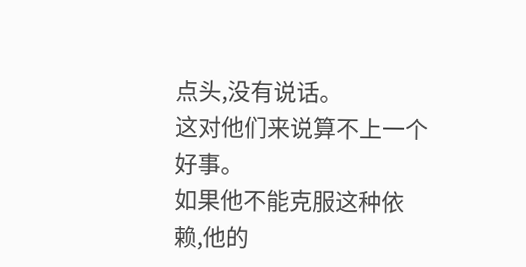点头,没有说话。
这对他们来说算不上一个好事。
如果他不能克服这种依赖,他的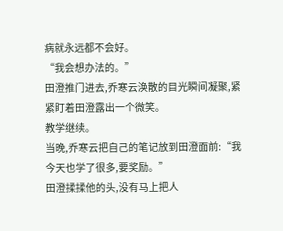病就永远都不会好。
“我会想办法的。”
田澄推门进去,乔寒云涣散的目光瞬间凝聚,紧紧盯着田澄露出一个微笑。
教学继续。
当晚,乔寒云把自己的笔记放到田澄面前:“我今天也学了很多,要奖励。”
田澄揉揉他的头,没有马上把人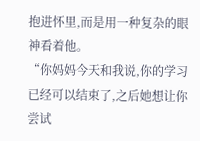抱进怀里,而是用一种复杂的眼神看着他。
“你妈妈今天和我说,你的学习已经可以结束了,之后她想让你尝试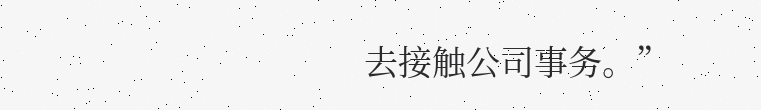去接触公司事务。”